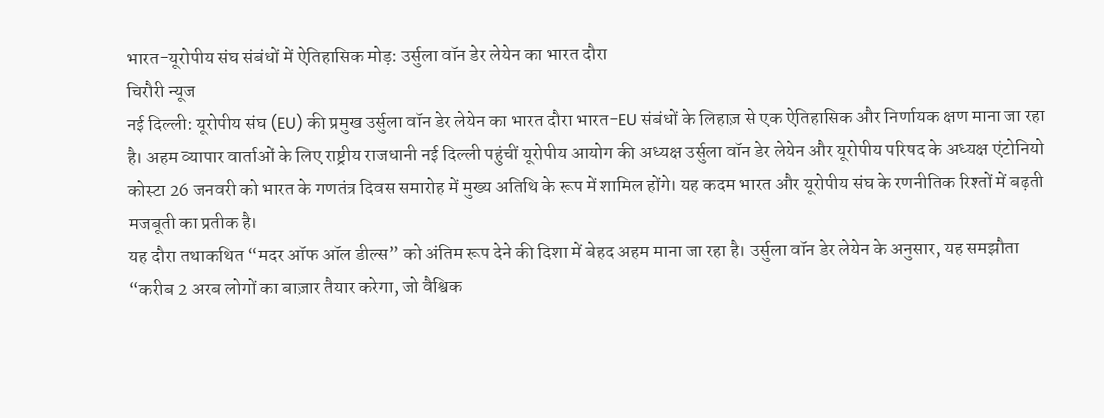भारत-यूरोपीय संघ संबंधों में ऐतिहासिक मोड़: उर्सुला वॉन डेर लेयेन का भारत दौरा
चिरौरी न्यूज
नई दिल्ली: यूरोपीय संघ (EU) की प्रमुख उर्सुला वॉन डेर लेयेन का भारत दौरा भारत-EU संबंधों के लिहाज़ से एक ऐतिहासिक और निर्णायक क्षण माना जा रहा है। अहम व्यापार वार्ताओं के लिए राष्ट्रीय राजधानी नई दिल्ली पहुंचीं यूरोपीय आयोग की अध्यक्ष उर्सुला वॉन डेर लेयेन और यूरोपीय परिषद के अध्यक्ष एंटोनियो कोस्टा 26 जनवरी को भारत के गणतंत्र दिवस समारोह में मुख्य अतिथि के रूप में शामिल होंगे। यह कदम भारत और यूरोपीय संघ के रणनीतिक रिश्तों में बढ़ती मजबूती का प्रतीक है।
यह दौरा तथाकथित “मदर ऑफ ऑल डील्स” को अंतिम रूप देने की दिशा में बेहद अहम माना जा रहा है। उर्सुला वॉन डेर लेयेन के अनुसार, यह समझौता “करीब 2 अरब लोगों का बाज़ार तैयार करेगा, जो वैश्विक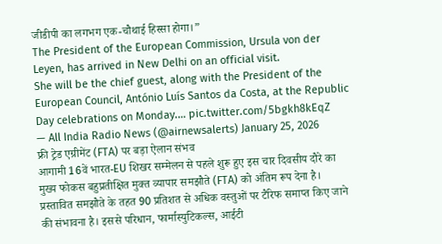जीडीपी का लगभग एक-चौथाई हिस्सा होगा।”
The President of the European Commission, Ursula von der Leyen, has arrived in New Delhi on an official visit.
She will be the chief guest, along with the President of the European Council, António Luís Santos da Costa, at the Republic Day celebrations on Monday.… pic.twitter.com/5bgkh8kEqZ
— All India Radio News (@airnewsalerts) January 25, 2026
फ्री ट्रेड एग्रीमेंट (FTA) पर बड़ा ऐलान संभव
आगामी 16वें भारत-EU शिखर सम्मेलन से पहले शुरू हुए इस चार दिवसीय दौरे का मुख्य फोकस बहुप्रतीक्षित मुक्त व्यापार समझौते (FTA) को अंतिम रूप देना है। प्रस्तावित समझौते के तहत 90 प्रतिशत से अधिक वस्तुओं पर टैरिफ समाप्त किए जाने की संभावना है। इससे परिधान, फार्मास्युटिकल्स, आईटी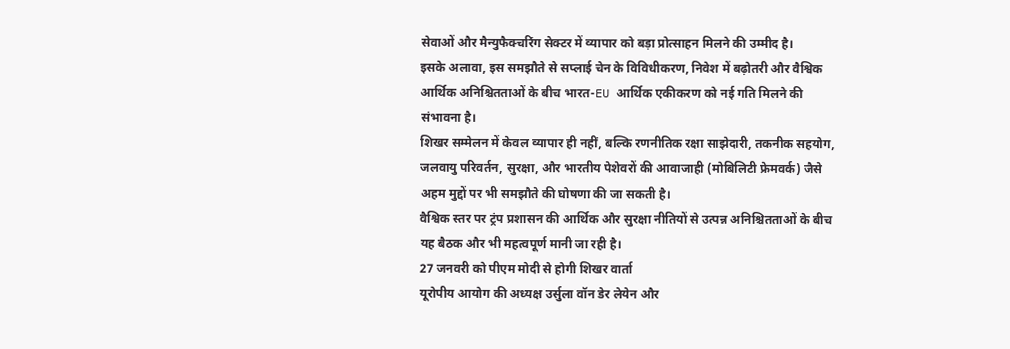सेवाओं और मैन्युफैक्चरिंग सेक्टर में व्यापार को बड़ा प्रोत्साहन मिलने की उम्मीद है।
इसके अलावा, इस समझौते से सप्लाई चेन के विविधीकरण, निवेश में बढ़ोतरी और वैश्विक आर्थिक अनिश्चितताओं के बीच भारत-EU आर्थिक एकीकरण को नई गति मिलने की संभावना है।
शिखर सम्मेलन में केवल व्यापार ही नहीं, बल्कि रणनीतिक रक्षा साझेदारी, तकनीक सहयोग, जलवायु परिवर्तन, सुरक्षा, और भारतीय पेशेवरों की आवाजाही (मोबिलिटी फ्रेमवर्क) जैसे अहम मुद्दों पर भी समझौते की घोषणा की जा सकती है।
वैश्विक स्तर पर ट्रंप प्रशासन की आर्थिक और सुरक्षा नीतियों से उत्पन्न अनिश्चितताओं के बीच यह बैठक और भी महत्वपूर्ण मानी जा रही है।
27 जनवरी को पीएम मोदी से होगी शिखर वार्ता
यूरोपीय आयोग की अध्यक्ष उर्सुला वॉन डेर लेयेन और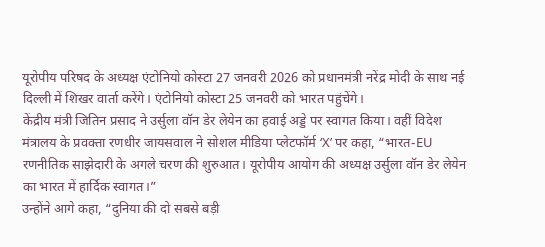यूरोपीय परिषद के अध्यक्ष एंटोनियो कोस्टा 27 जनवरी 2026 को प्रधानमंत्री नरेंद्र मोदी के साथ नई दिल्ली में शिखर वार्ता करेंगे। एंटोनियो कोस्टा 25 जनवरी को भारत पहुंचेंगे।
केंद्रीय मंत्री जितिन प्रसाद ने उर्सुला वॉन डेर लेयेन का हवाई अड्डे पर स्वागत किया। वहीं विदेश मंत्रालय के प्रवक्ता रणधीर जायसवाल ने सोशल मीडिया प्लेटफॉर्म ‘X’ पर कहा, “भारत-EU रणनीतिक साझेदारी के अगले चरण की शुरुआत। यूरोपीय आयोग की अध्यक्ष उर्सुला वॉन डेर लेयेन का भारत में हार्दिक स्वागत।”
उन्होंने आगे कहा, “दुनिया की दो सबसे बड़ी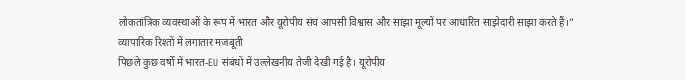लोकतांत्रिक व्यवस्थाओं के रूप में भारत और यूरोपीय संघ आपसी विश्वास और साझा मूल्यों पर आधारित साझेदारी साझा करते हैं।”
व्यापारिक रिश्तों में लगातार मजबूती
पिछले कुछ वर्षों में भारत-EU संबंधों में उल्लेखनीय तेजी देखी गई है। यूरोपीय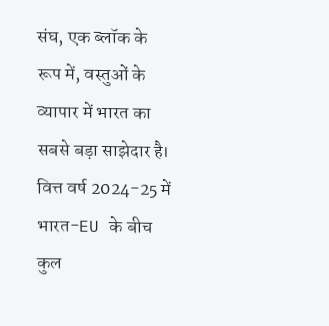संघ, एक ब्लॉक के रूप में, वस्तुओं के व्यापार में भारत का सबसे बड़ा साझेदार है। वित्त वर्ष 2024-25 में भारत-EU के बीच कुल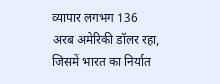व्यापार लगभग 136 अरब अमेरिकी डॉलर रहा, जिसमें भारत का निर्यात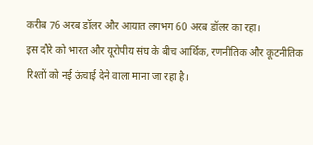करीब 76 अरब डॉलर और आयात लगभग 60 अरब डॉलर का रहा।
इस दौरे को भारत और यूरोपीय संघ के बीच आर्थिक, रणनीतिक और कूटनीतिक रिश्तों को नई ऊंचाई देने वाला माना जा रहा है।